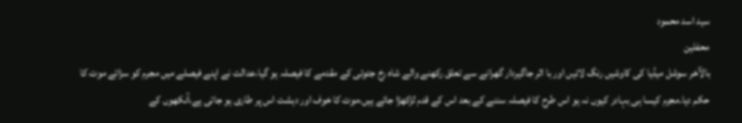سید اسد محمود
محفلین
بالآخر سوشل میڈیا کی کاوشیں رنگ لائیں اور با اثر جاگیردار گھرانے سے تعلق رکھنے والے شاہ رخ جتوئی کے مقدمے کا فیصلہ ہو گیا،عدالت نے اپنے فیصلے میں مجرم کو سزائے موت کا حکم دیا۔مجرم کیسا ہی بہادر کیوں نہ ہو اس طرح کا فیصلہ سننے کے بعد اس کے قدم لڑکھڑا جاتے ہیں،موت کا خوف اور دہشت اس پر طاری ہو جاتی ہے،آنکھوں کے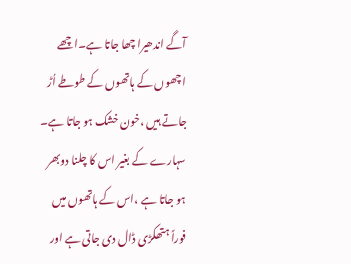آگے اندھیرا چھا جاتا ہے۔اچھے اچھوں کے ہاتھوں کے طوطے اُڑ جاتے ہیں ،خون خشک ہو جاتا ہے۔ سہارے کے بغیر اس کا چلنا دوبھر ہو جاتا ہے ،اس کے ہاتھوں میں فوراً ہتھکڑی ڈال دی جاتی ہے اور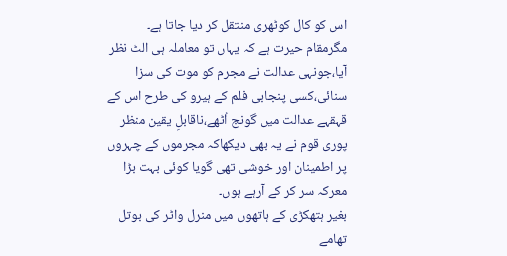اس کو کال کوٹھری منتقل کر دیا جاتا ہے۔
مگرمقام حیرت ہے کہ یہاں تو معاملہ ہی الٹ نظر آیا،جونہی عدالت نے مجرم کو موت کی سزا سنائی،کسی پنجابی فلم کے ہیرو کی طرح اس کے قہقہے عدالت میں گونج اُٹھے،ناقابلِ یقین منظر پوری قوم نے یہ بھی دیکھاکہ مجرموں کے چہروں پر اطمینان اور خوشی تھی گویا کوئی بہت بڑا معرکہ سر کر کے آرہے ہوں۔
بغیر ہتھکڑی کے ہاتھوں میں منرل واٹر کی بوتل تھامے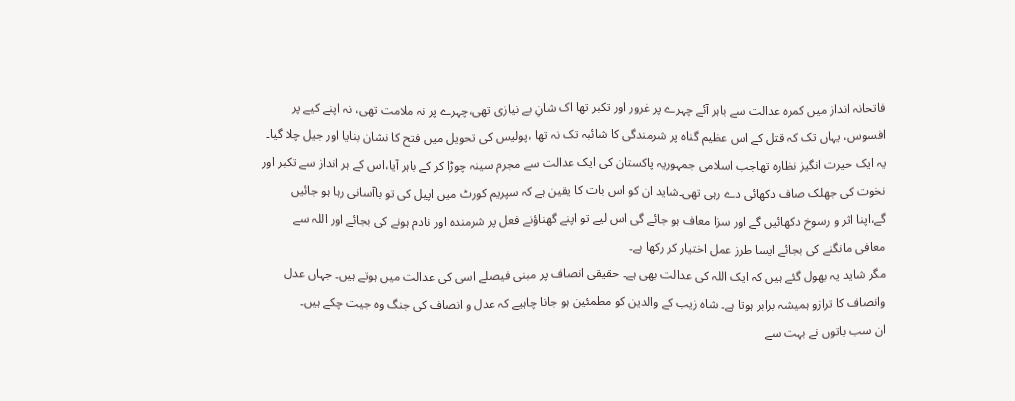فاتحانہ انداز میں کمرہ عدالت سے باہر آئے چہرے پر غرور اور تکبر تھا اک شانِ بے نیازی تھی،چہرے پر نہ ملامت تھی، نہ اپنے کیے پر افسوس، یہاں تک کہ قتل کے اس عظیم گناہ پر شرمندگی کا شائبہ تک نہ تھا ،پولیس کی تحویل میں فتح کا نشان بنایا اور جیل چلا گیا۔
یہ ایک حیرت انگیز نظارہ تھاجب اسلامی جمہوریہ پاکستان کی ایک عدالت سے مجرم سینہ چوڑا کر کے باہر آیا،اس کے ہر انداز سے تکبر اور نخوت کی جھلک صاف دکھائی دے رہی تھی۔شاید ان کو اس بات کا یقین ہے کہ سپریم کورٹ میں اپیل کی تو باآسانی رہا ہو جائیں گے،اپنا اثر و رسوخ دکھائیں گے اور سزا معاف ہو جائے گی اس لیے تو اپنے گھناؤنے فعل پر شرمندہ اور نادم ہونے کی بجائے اور اللہ سے معافی مانگنے کی بجائے ایسا طرز عمل اختیار کر رکھا ہے۔
مگر شاید یہ بھول گئے ہیں کہ ایک اللہ کی عدالت بھی ہے۔ حقیقی انصاف پر مبنی فیصلے اسی کی عدالت میں ہوتے ہیں۔ جہاں عدل وانصاف کا ترازو ہمیشہ برابر ہوتا ہے۔ شاہ زیب کے والدین کو مطمئین ہو جانا چاہیے کہ عدل و انصاف کی جنگ وہ جیت چکے ہیں۔
ان سب باتوں نے بہت سے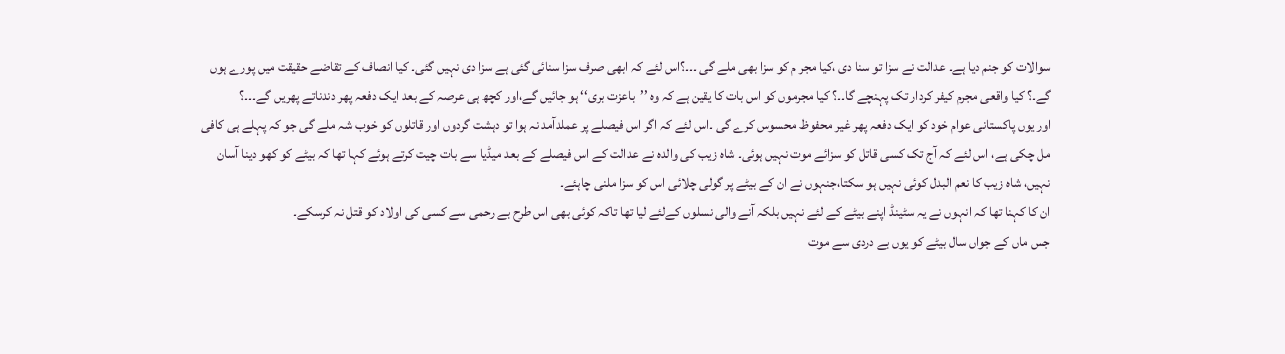سوالات کو جنم دیا ہے۔ عدالت نے سزا تو سنا دی ،کیا مجر م کو سزا بھی ملے گی ۔۔۔؟اس لئے کہ ابھی صرف سزا سنائی گئی ہے سزا دی نہیں گئی۔ کیا انصاف کے تقاضے حقیقت میں پورے ہوں گے۔؟ کیا واقعی مجرم کیفر کردار تک پہنچے گا۔۔؟ کیا مجرموں کو اس بات کا یقین ہے کہ وہ ’’باعزت بری‘‘ ہو جائیں گے،اور کچھ ہی عرصہ کے بعد ایک دفعہ پھر دندناتے پھریں گے۔۔۔؟
اور یوں پاکستانی عوام خود کو ایک دفعہ پھر غیر محفوظ محسوس کرے گی ۔اس لئے کہ اگر اس فیصلے پر عملدآمد نہ ہوا تو دہشت گردوں اور قاتلوں کو خوب شہ ملے گی جو کہ پہلے ہی کافی مل چکی ہے، اس لئے کہ آج تک کسی قاتل کو سزائے موت نہیں ہوئی۔ شاہ زیب کی والدہ نے عدالت کے اس فیصلے کے بعد میڈیا سے بات چیت کرتے ہوئے کہا تھا کہ بیٹے کو کھو دینا آسان نہیں، شاہ زیب کا نعم البدل کوئی نہیں ہو سکتا،جنہوں نے ان کے بیٹے پر گولی چلائی اس کو سزا ملنی چاہئے۔
ان کا کہنا تھا کہ انہوں نے یہ سٹینڈ اپنے بیٹے کے لئے نہیں بلکہ آنے والی نسلوں کےلئے لیا تھا تاکہ کوئی بھی اس طرح بے رحمی سے کسی کی اولاد کو قتل نہ کرسکے۔
جس ماں کے جواں سال بیٹے کو یوں بے دردی سے موت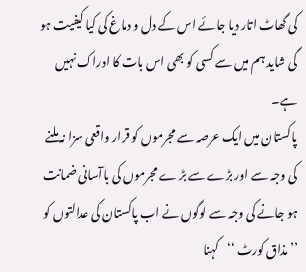کی گھاٹ اتار دیا جائے اس کے دل و دماغ کی کیا کیفیت ہو گی شاید ہم میں سے کسی کو بھی اس بات کا ادراک نہیں ہے۔
پاکستان میں ایک عرصہ سے مجرموں کو قرار واقعی سزا نہ ملنے کی وجہ سے اور بڑے سے بڑ ے مجرموں کی باآسانی ضمانت ہو جانے کی وجہ سے لوگوں نے اب پاکستان کی عدالتوں کو ’’مذاق کورٹ ‘‘کہنا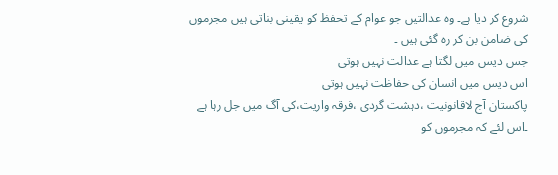شروع کر دیا ہے۔ وہ عدالتیں جو عوام کے تحفظ کو یقینی بناتی ہیں مجرموں کی ضامن بن کر رہ گئی ہیں ۔
جس دیس میں لگتا ہے عدالت نہیں ہوتی
اس دیس میں انسان کی حفاظت نہیں ہوتی
پاکستان آج لاقانونیت ،دہشت گردی ،فرقہ واریت،کی آگ میں جل رہا ہے ۔اس لئے کہ مجرموں کو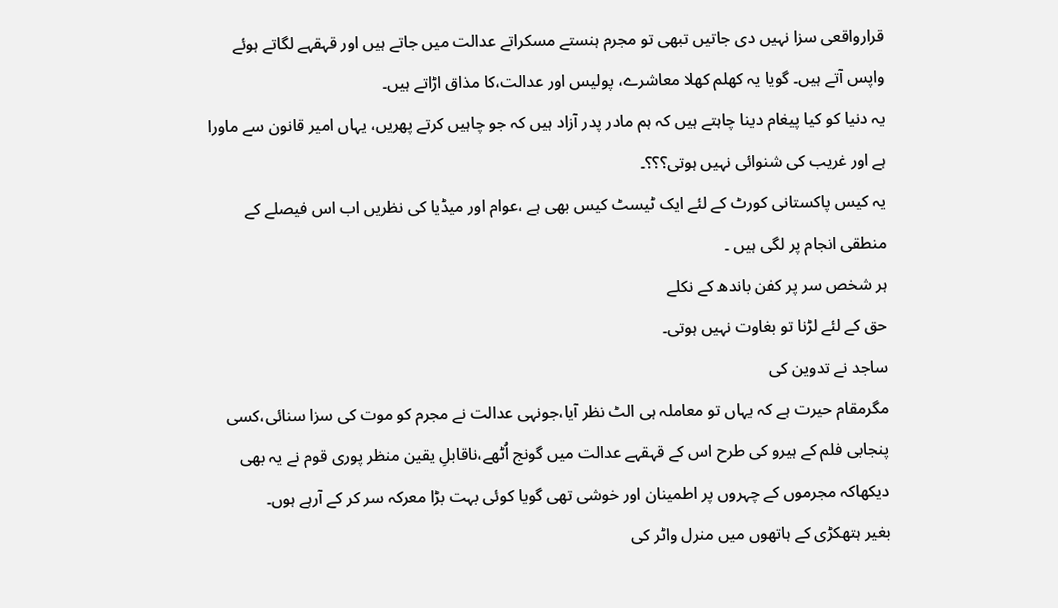قرارواقعی سزا نہیں دی جاتیں تبھی تو مجرم ہنستے مسکراتے عدالت میں جاتے ہیں اور قہقہے لگاتے ہوئے واپس آتے ہیں۔ گویا یہ کھلم کھلا معاشرے، پولیس اور عدالت،کا مذاق اڑاتے ہیں۔
یہ دنیا کو کیا پیغام دینا چاہتے ہیں کہ ہم مادر پدر آزاد ہیں کہ جو چاہیں کرتے پھریں، یہاں امیر قانون سے ماورا ہے اور غریب کی شنوائی نہیں ہوتی؟؟؟۔
یہ کیس پاکستانی کورٹ کے لئے ایک ٹیسٹ کیس بھی ہے ،عوام اور میڈیا کی نظریں اب اس فیصلے کے منطقی انجام پر لگی ہیں ۔
ہر شخص سر پر کفن باندھ کے نکلے
حق کے لئے لڑنا تو بغاوت نہیں ہوتی۔
ساجد نے تدوین کی
مگرمقام حیرت ہے کہ یہاں تو معاملہ ہی الٹ نظر آیا،جونہی عدالت نے مجرم کو موت کی سزا سنائی،کسی پنجابی فلم کے ہیرو کی طرح اس کے قہقہے عدالت میں گونج اُٹھے،ناقابلِ یقین منظر پوری قوم نے یہ بھی دیکھاکہ مجرموں کے چہروں پر اطمینان اور خوشی تھی گویا کوئی بہت بڑا معرکہ سر کر کے آرہے ہوں۔
بغیر ہتھکڑی کے ہاتھوں میں منرل واٹر کی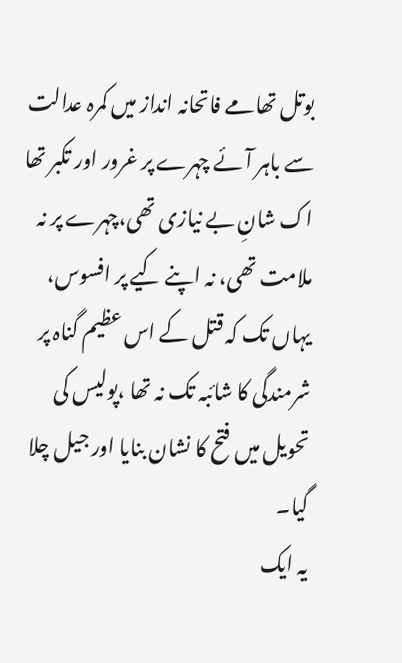بوتل تھامے فاتحانہ انداز میں کمرہ عدالت سے باہر آئے چہرے پر غرور اور تکبر تھا اک شانِ بے نیازی تھی،چہرے پر نہ ملامت تھی، نہ اپنے کیے پر افسوس، یہاں تک کہ قتل کے اس عظیم گناہ پر شرمندگی کا شائبہ تک نہ تھا ،پولیس کی تحویل میں فتح کا نشان بنایا اور جیل چلا گیا۔
یہ ایک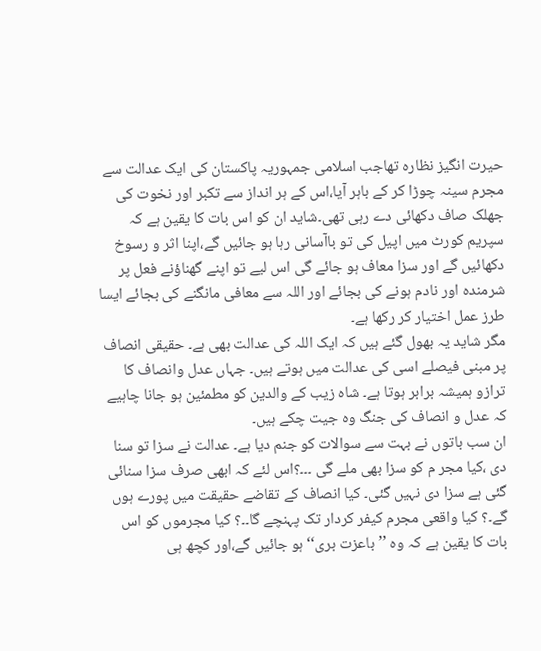حیرت انگیز نظارہ تھاجب اسلامی جمہوریہ پاکستان کی ایک عدالت سے مجرم سینہ چوڑا کر کے باہر آیا،اس کے ہر انداز سے تکبر اور نخوت کی جھلک صاف دکھائی دے رہی تھی۔شاید ان کو اس بات کا یقین ہے کہ سپریم کورٹ میں اپیل کی تو باآسانی رہا ہو جائیں گے،اپنا اثر و رسوخ دکھائیں گے اور سزا معاف ہو جائے گی اس لیے تو اپنے گھناؤنے فعل پر شرمندہ اور نادم ہونے کی بجائے اور اللہ سے معافی مانگنے کی بجائے ایسا طرز عمل اختیار کر رکھا ہے۔
مگر شاید یہ بھول گئے ہیں کہ ایک اللہ کی عدالت بھی ہے۔ حقیقی انصاف پر مبنی فیصلے اسی کی عدالت میں ہوتے ہیں۔ جہاں عدل وانصاف کا ترازو ہمیشہ برابر ہوتا ہے۔ شاہ زیب کے والدین کو مطمئین ہو جانا چاہیے کہ عدل و انصاف کی جنگ وہ جیت چکے ہیں۔
ان سب باتوں نے بہت سے سوالات کو جنم دیا ہے۔ عدالت نے سزا تو سنا دی ،کیا مجر م کو سزا بھی ملے گی ۔۔۔؟اس لئے کہ ابھی صرف سزا سنائی گئی ہے سزا دی نہیں گئی۔ کیا انصاف کے تقاضے حقیقت میں پورے ہوں گے۔؟ کیا واقعی مجرم کیفر کردار تک پہنچے گا۔۔؟ کیا مجرموں کو اس بات کا یقین ہے کہ وہ ’’باعزت بری‘‘ ہو جائیں گے،اور کچھ ہی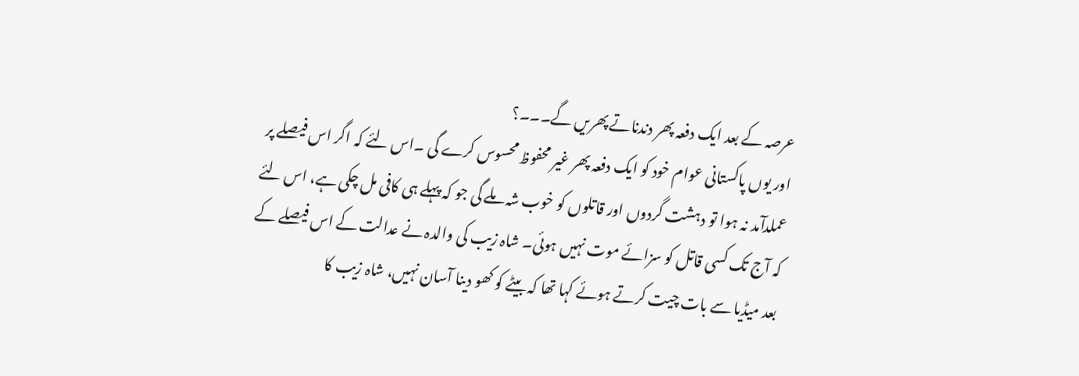عرصہ کے بعد ایک دفعہ پھر دندناتے پھریں گے۔۔۔؟
اور یوں پاکستانی عوام خود کو ایک دفعہ پھر غیر محفوظ محسوس کرے گی ۔اس لئے کہ اگر اس فیصلے پر عملدآمد نہ ہوا تو دہشت گردوں اور قاتلوں کو خوب شہ ملے گی جو کہ پہلے ہی کافی مل چکی ہے، اس لئے کہ آج تک کسی قاتل کو سزائے موت نہیں ہوئی۔ شاہ زیب کی والدہ نے عدالت کے اس فیصلے کے بعد میڈیا سے بات چیت کرتے ہوئے کہا تھا کہ بیٹے کو کھو دینا آسان نہیں، شاہ زیب کا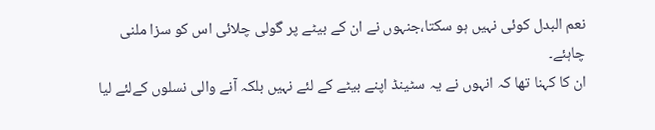نعم البدل کوئی نہیں ہو سکتا،جنہوں نے ان کے بیٹے پر گولی چلائی اس کو سزا ملنی چاہئے۔
ان کا کہنا تھا کہ انہوں نے یہ سٹینڈ اپنے بیٹے کے لئے نہیں بلکہ آنے والی نسلوں کےلئے لیا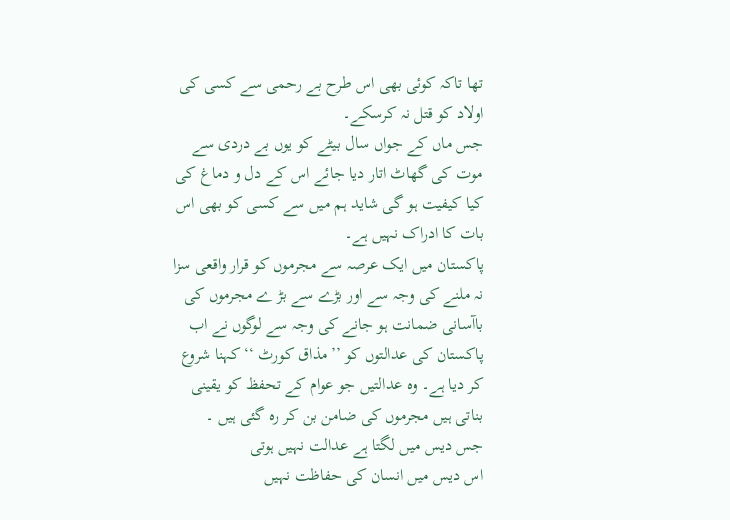تھا تاکہ کوئی بھی اس طرح بے رحمی سے کسی کی اولاد کو قتل نہ کرسکے۔
جس ماں کے جواں سال بیٹے کو یوں بے دردی سے موت کی گھاٹ اتار دیا جائے اس کے دل و دماغ کی کیا کیفیت ہو گی شاید ہم میں سے کسی کو بھی اس بات کا ادراک نہیں ہے۔
پاکستان میں ایک عرصہ سے مجرموں کو قرار واقعی سزا نہ ملنے کی وجہ سے اور بڑے سے بڑ ے مجرموں کی باآسانی ضمانت ہو جانے کی وجہ سے لوگوں نے اب پاکستان کی عدالتوں کو ’’مذاق کورٹ ‘‘کہنا شروع کر دیا ہے۔ وہ عدالتیں جو عوام کے تحفظ کو یقینی بناتی ہیں مجرموں کی ضامن بن کر رہ گئی ہیں ۔
جس دیس میں لگتا ہے عدالت نہیں ہوتی
اس دیس میں انسان کی حفاظت نہیں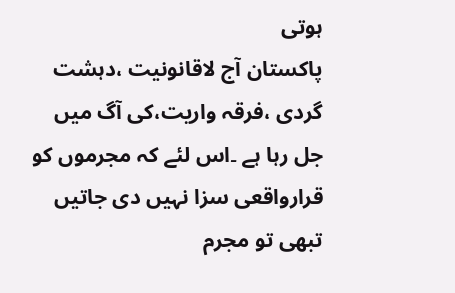ہوتی
پاکستان آج لاقانونیت ،دہشت گردی ،فرقہ واریت،کی آگ میں جل رہا ہے ۔اس لئے کہ مجرموں کو قرارواقعی سزا نہیں دی جاتیں تبھی تو مجرم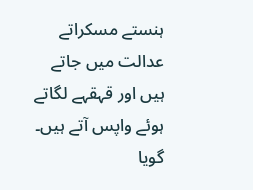ہنستے مسکراتے عدالت میں جاتے ہیں اور قہقہے لگاتے ہوئے واپس آتے ہیں۔ گویا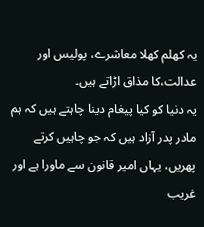یہ کھلم کھلا معاشرے، پولیس اور عدالت،کا مذاق اڑاتے ہیں۔
یہ دنیا کو کیا پیغام دینا چاہتے ہیں کہ ہم مادر پدر آزاد ہیں کہ جو چاہیں کرتے پھریں، یہاں امیر قانون سے ماورا ہے اور غریب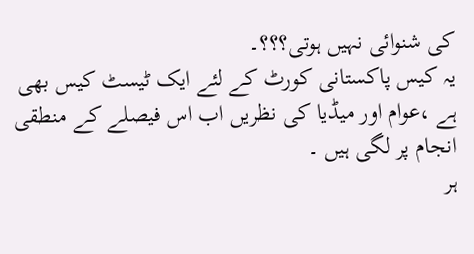کی شنوائی نہیں ہوتی؟؟؟۔
یہ کیس پاکستانی کورٹ کے لئے ایک ٹیسٹ کیس بھی ہے ،عوام اور میڈیا کی نظریں اب اس فیصلے کے منطقی انجام پر لگی ہیں ۔
ہر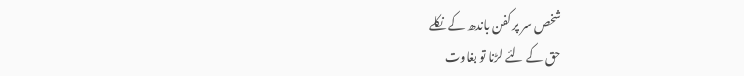شخص سر پر کفن باندھ کے نکلے
حق کے لئے لڑنا تو بغاوت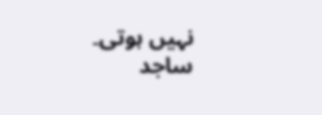نہیں ہوتی۔
ساجد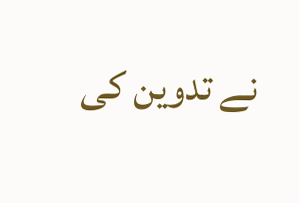نے تدوین کی